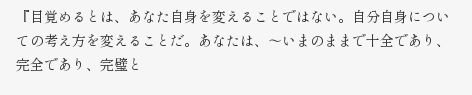『目覚めるとは、あなた自身を変えることではない。自分自身についての考え方を変えることだ。あなたは、〜いまのままで十全であり、完全であり、完璧と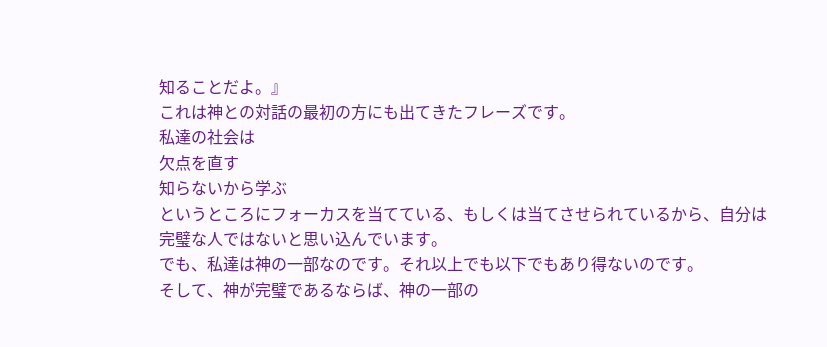知ることだよ。』
これは神との対話の最初の方にも出てきたフレーズです。
私達の社会は
欠点を直す
知らないから学ぶ
というところにフォーカスを当てている、もしくは当てさせられているから、自分は完璧な人ではないと思い込んでいます。
でも、私達は神の一部なのです。それ以上でも以下でもあり得ないのです。
そして、神が完璧であるならば、神の一部の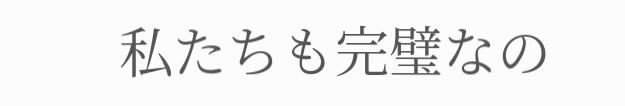私たちも完璧なの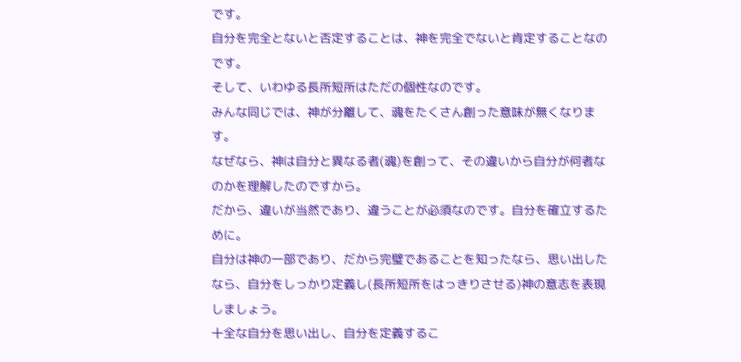です。
自分を完全とないと否定することは、神を完全でないと肯定することなのです。
そして、いわゆる長所短所はただの個性なのです。
みんな同じでは、神が分離して、魂をたくさん創った意味が無くなります。
なぜなら、神は自分と異なる者(魂)を創って、その違いから自分が何者なのかを理解したのですから。
だから、違いが当然であり、違うことが必須なのです。自分を確立するために。
自分は神の一部であり、だから完璧であることを知ったなら、思い出したなら、自分をしっかり定義し(長所短所をはっきりさせる)神の意志を表現しましょう。
十全な自分を思い出し、自分を定義するこ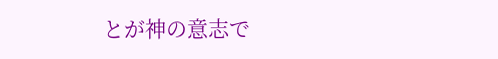とが神の意志で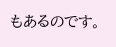もあるのです。